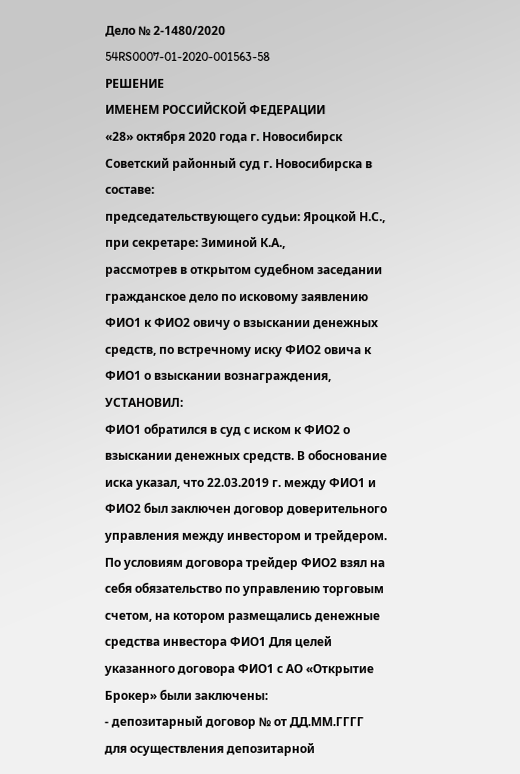Дело № 2-1480/2020
54RS0007-01-2020-001563-58
РЕШЕНИЕ
ИМЕНЕМ РОССИЙСКОЙ ФЕДЕРАЦИИ
«28» октября 2020 года г. Новосибирск
Советский районный суд г. Новосибирска в составе:
председательствующего судьи: Яроцкой Н.С.,
при секретаре: Зиминой К.А.,
рассмотрев в открытом судебном заседании гражданское дело по исковому заявлению ФИО1 к ФИО2 овичу о взыскании денежных средств, по встречному иску ФИО2 овича к ФИО1 о взыскании вознаграждения,
УСТАНОВИЛ:
ФИО1 обратился в суд с иском к ФИО2 о взыскании денежных средств. В обоснование иска указал, что 22.03.2019 г. между ФИО1 и ФИО2 был заключен договор доверительного управления между инвестором и трейдером. По условиям договора трейдер ФИО2 взял на себя обязательство по управлению торговым счетом, на котором размещались денежные средства инвестора ФИО1 Для целей указанного договора ФИО1 с АО «Открытие Брокер» были заключены:
- депозитарный договор № от ДД.ММ.ГГГГ для осуществления депозитарной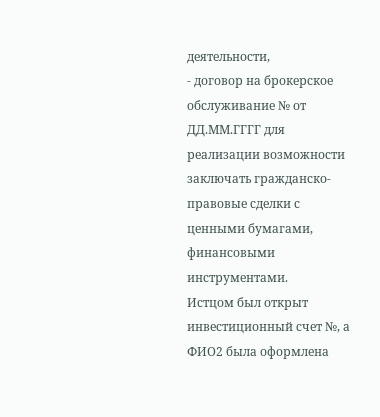деятельности,
- договор на брокерское обслуживание № от ДД.ММ.ГГГГ для реализации возможности заключать гражданско-правовые сделки с ценными бумагами, финансовыми инструментами.
Истцом был открыт инвестиционный счет №, а ФИО2 была оформлена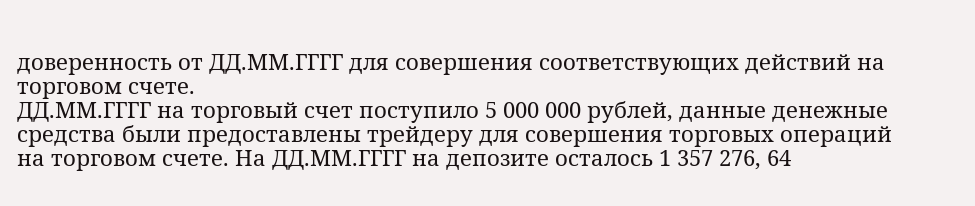доверенность от ДД.ММ.ГГГГ для совершения соответствующих действий на торговом счете.
ДД.ММ.ГГГГ на торговый счет поступило 5 000 000 рублей, данные денежные средства были предоставлены трейдеру для совершения торговых операций на торговом счете. На ДД.ММ.ГГГГ на депозите осталось 1 357 276, 64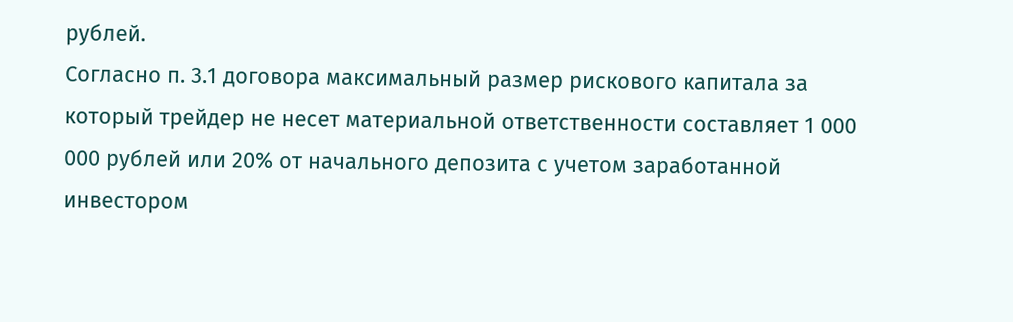рублей.
Согласно п. 3.1 договора максимальный размер рискового капитала за который трейдер не несет материальной ответственности составляет 1 000 000 рублей или 20% от начального депозита с учетом заработанной инвестором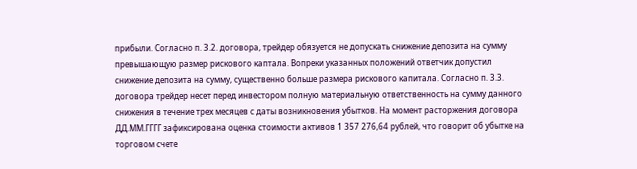прибыли. Согласно п. 3.2. договора, трейдер обязуется не допускать снижение депозита на сумму превышающую размер рискового каптала. Вопреки указанных положений ответчик допустил снижение депозита на сумму, существенно больше размера рискового капитала. Согласно п. 3.3. договора трейдер несет перед инвестором полную материальную ответственность на сумму данного снижения в течение трех месяцев с даты возникновения убытков. На момент расторжения договора ДД.ММ.ГГГГ зафиксирована оценка стоимости активов 1 357 276,64 рублей, что говорит об убытке на торговом счете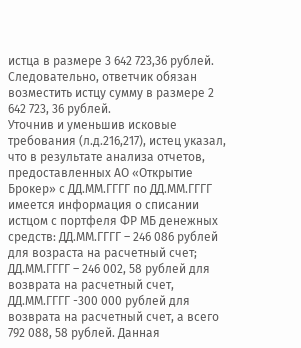истца в размере 3 642 723,36 рублей. Следовательно, ответчик обязан возместить истцу сумму в размере 2 642 723, 36 рублей.
Уточнив и уменьшив исковые требования (л.д.216,217), истец указал, что в результате анализа отчетов, предоставленных АО «Открытие Брокер» с ДД.ММ.ГГГГ по ДД.ММ.ГГГГ имеется информация о списании истцом с портфеля ФР МБ денежных средств: ДД.ММ.ГГГГ – 246 086 рублей для возраста на расчетный счет; ДД.ММ.ГГГГ – 246 002, 58 рублей для возврата на расчетный счет, ДД.ММ.ГГГГ -300 000 рублей для возврата на расчетный счет, а всего 792 088, 58 рублей. Данная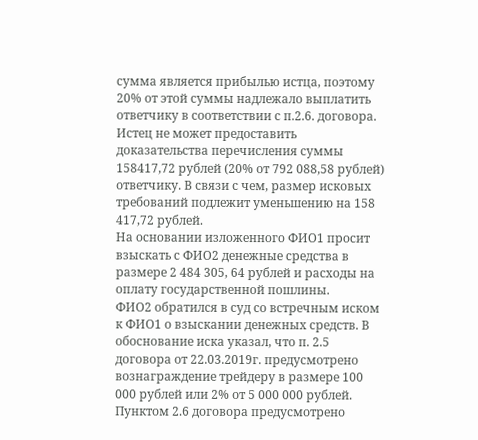сумма является прибылью истца, поэтому 20% от этой суммы надлежало выплатить ответчику в соответствии с п.2.6. договора. Истец не может предоставить доказательства перечисления суммы 158417,72 рублей (20% от 792 088,58 рублей) ответчику. В связи с чем, размер исковых требований подлежит уменьшению на 158 417,72 рублей.
На основании изложенного ФИО1 просит взыскать с ФИО2 денежные средства в размере 2 484 305, 64 рублей и расходы на оплату государственной пошлины.
ФИО2 обратился в суд со встречным иском к ФИО1 о взыскании денежных средств. В обоснование иска указал, что п. 2.5 договора от 22.03.2019г. предусмотрено вознаграждение трейдеру в размере 100 000 рублей или 2% от 5 000 000 рублей. Пунктом 2.6 договора предусмотрено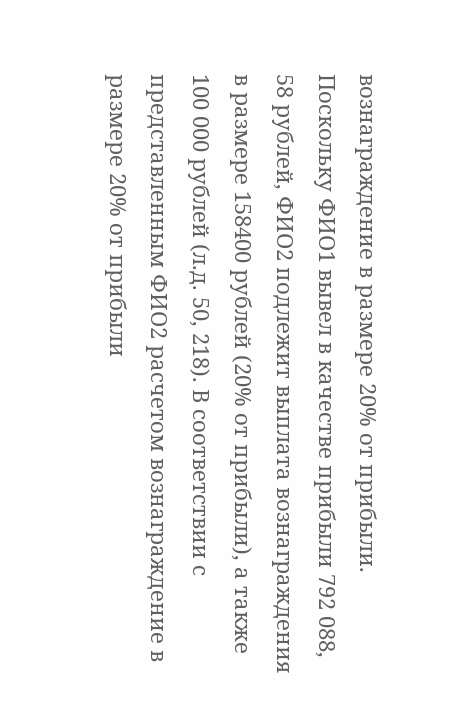вознаграждение в размере 20% от прибыли. Поскольку ФИО1 вывел в качестве прибыли 792 088, 58 рублей, ФИО2 подлежит выплата вознаграждения в размере 158400 рублей (20% от прибыли), а также 100 000 рублей (л.д. 50, 218). В соответствии с представленным ФИО2 расчетом вознаграждение в размере 20% от прибыли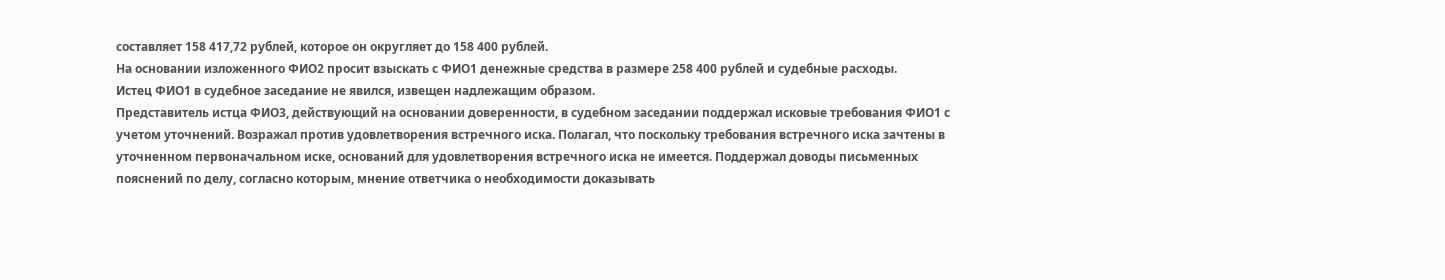составляет 158 417,72 рублей, которое он округляет до 158 400 рублей.
На основании изложенного ФИО2 просит взыскать с ФИО1 денежные средства в размере 258 400 рублей и судебные расходы.
Истец ФИО1 в судебное заседание не явился, извещен надлежащим образом.
Представитель истца ФИО3, действующий на основании доверенности, в судебном заседании поддержал исковые требования ФИО1 с учетом уточнений. Возражал против удовлетворения встречного иска. Полагал, что поскольку требования встречного иска зачтены в уточненном первоначальном иске, оснований для удовлетворения встречного иска не имеется. Поддержал доводы письменных пояснений по делу, согласно которым, мнение ответчика о необходимости доказывать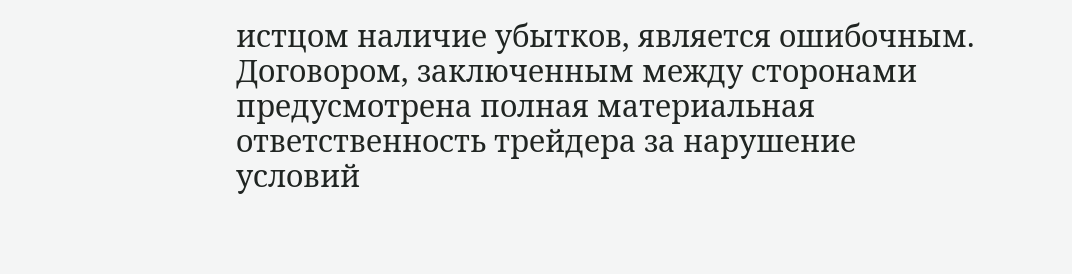истцом наличие убытков, является ошибочным. Договором, заключенным между сторонами предусмотрена полная материальная ответственность трейдера за нарушение условий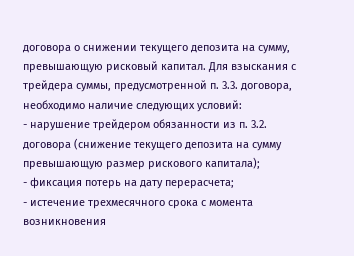договора о снижении текущего депозита на сумму, превышающую рисковый капитал. Для взыскания с трейдера суммы, предусмотренной п. 3.3. договора, необходимо наличие следующих условий:
- нарушение трейдером обязанности из п. 3.2. договора (снижение текущего депозита на сумму превышающую размер рискового капитала);
- фиксация потерь на дату перерасчета;
- истечение трехмесячного срока с момента возникновения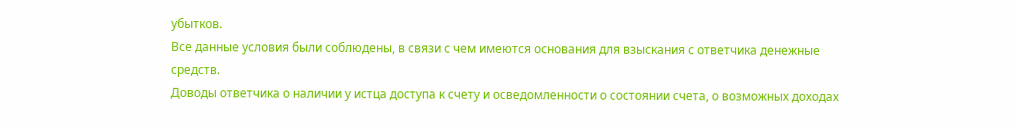убытков.
Все данные условия были соблюдены, в связи с чем имеются основания для взыскания с ответчика денежные средств.
Доводы ответчика о наличии у истца доступа к счету и осведомленности о состоянии счета, о возможных доходах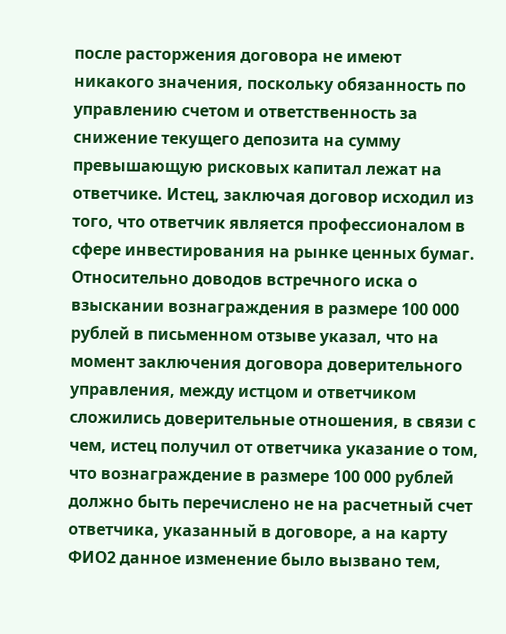после расторжения договора не имеют никакого значения, поскольку обязанность по управлению счетом и ответственность за снижение текущего депозита на сумму превышающую рисковых капитал лежат на ответчике. Истец, заключая договор исходил из того, что ответчик является профессионалом в сфере инвестирования на рынке ценных бумаг.
Относительно доводов встречного иска о взыскании вознаграждения в размере 100 000 рублей в письменном отзыве указал, что на момент заключения договора доверительного управления, между истцом и ответчиком сложились доверительные отношения, в связи с чем, истец получил от ответчика указание о том, что вознаграждение в размере 100 000 рублей должно быть перечислено не на расчетный счет ответчика, указанный в договоре, а на карту ФИО2 данное изменение было вызвано тем,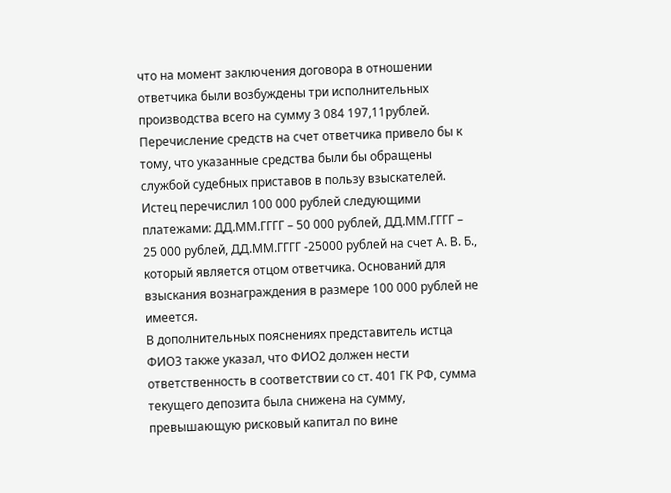что на момент заключения договора в отношении ответчика были возбуждены три исполнительных производства всего на сумму 3 084 197,11рублей. Перечисление средств на счет ответчика привело бы к тому, что указанные средства были бы обращены службой судебных приставов в пользу взыскателей.
Истец перечислил 100 000 рублей следующими платежами: ДД.ММ.ГГГГ – 50 000 рублей, ДД.ММ.ГГГГ – 25 000 рублей, ДД.ММ.ГГГГ -25000 рублей на счет А. В. Б., который является отцом ответчика. Оснований для взыскания вознаграждения в размере 100 000 рублей не имеется.
В дополнительных пояснениях представитель истца ФИО3 также указал, что ФИО2 должен нести ответственность в соответствии со ст. 401 ГК РФ, сумма текущего депозита была снижена на сумму, превышающую рисковый капитал по вине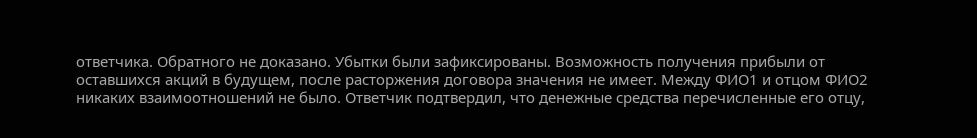ответчика. Обратного не доказано. Убытки были зафиксированы. Возможность получения прибыли от оставшихся акций в будущем, после расторжения договора значения не имеет. Между ФИО1 и отцом ФИО2 никаких взаимоотношений не было. Ответчик подтвердил, что денежные средства перечисленные его отцу,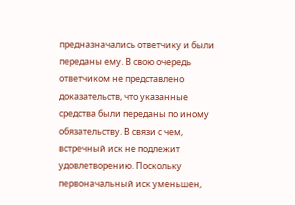предназначались ответчику и были переданы ему. В свою очередь ответчиком не представлено доказательств, что указанные средства были переданы по иному обязательству. В связи с чем, встречный иск не подлежит удовлетворению. Поскольку первоначальный иск уменьшен,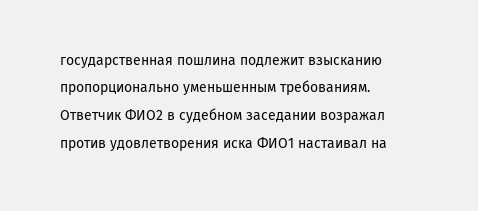государственная пошлина подлежит взысканию пропорционально уменьшенным требованиям.
Ответчик ФИО2 в судебном заседании возражал против удовлетворения иска ФИО1 настаивал на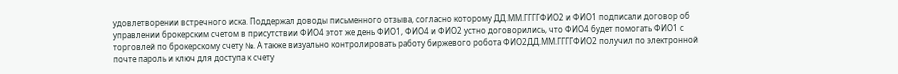удовлетворении встречного иска. Поддержал доводы письменного отзыва, согласно которому ДД.ММ.ГГГГФИО2 и ФИО1 подписали договор об управлении брокерским счетом в присутствии ФИО4 этот же день ФИО1, ФИО4 и ФИО2 устно договорились, что ФИО4 будет помогать ФИО1 с торговлей по брокерскому счету №. А также визуально контролировать работу биржевого робота ФИО2ДД.ММ.ГГГГФИО2 получил по электронной почте пароль и ключ для доступа к счету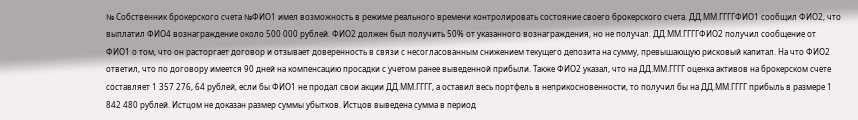№ Собственник брокерского счета №ФИО1 имел возможность в режиме реального времени контролировать состояние своего брокерского счета. ДД.ММ.ГГГГФИО1 сообщил ФИО2, что выплатил ФИО4 вознаграждение около 500 000 рублей. ФИО2 должен был получить 50% от указанного вознаграждения, но не получал. ДД.ММ.ГГГГФИО2 получил сообщение от ФИО1 о том, что он расторгает договор и отзывает доверенность в связи с несогласованным снижением текущего депозита на сумму, превышающую рисковый капитал. На что ФИО2 ответил, что по договору имеется 90 дней на компенсацию просадки с учетом ранее выведенной прибыли. Также ФИО2 указал, что на ДД.ММ.ГГГГ оценка активов на брокерском счете составляет 1 357 276, 64 рублей, если бы ФИО1 не продал свои акции ДД.ММ.ГГГГ, а оставил весь портфель в неприкосновенности, то получил бы на ДД.ММ.ГГГГ прибыль в размере 1 842 480 рублей. Истцом не доказан размер суммы убытков. Истцов выведена сумма в период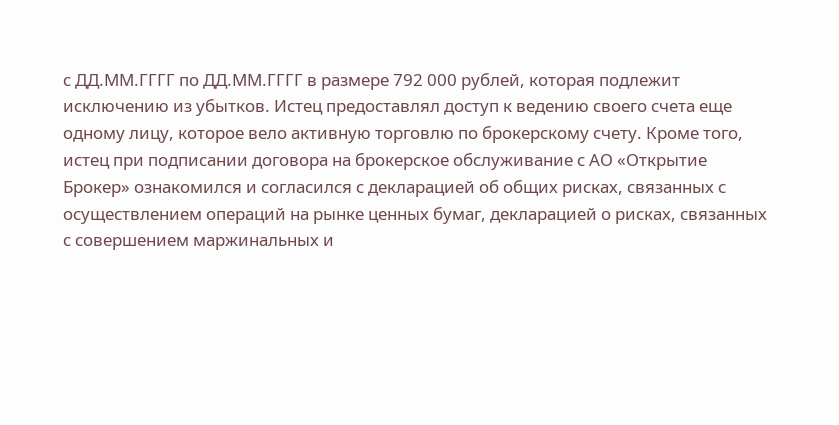с ДД.ММ.ГГГГ по ДД.ММ.ГГГГ в размере 792 000 рублей, которая подлежит исключению из убытков. Истец предоставлял доступ к ведению своего счета еще одному лицу, которое вело активную торговлю по брокерскому счету. Кроме того, истец при подписании договора на брокерское обслуживание с АО «Открытие Брокер» ознакомился и согласился с декларацией об общих рисках, связанных с осуществлением операций на рынке ценных бумаг, декларацией о рисках, связанных с совершением маржинальных и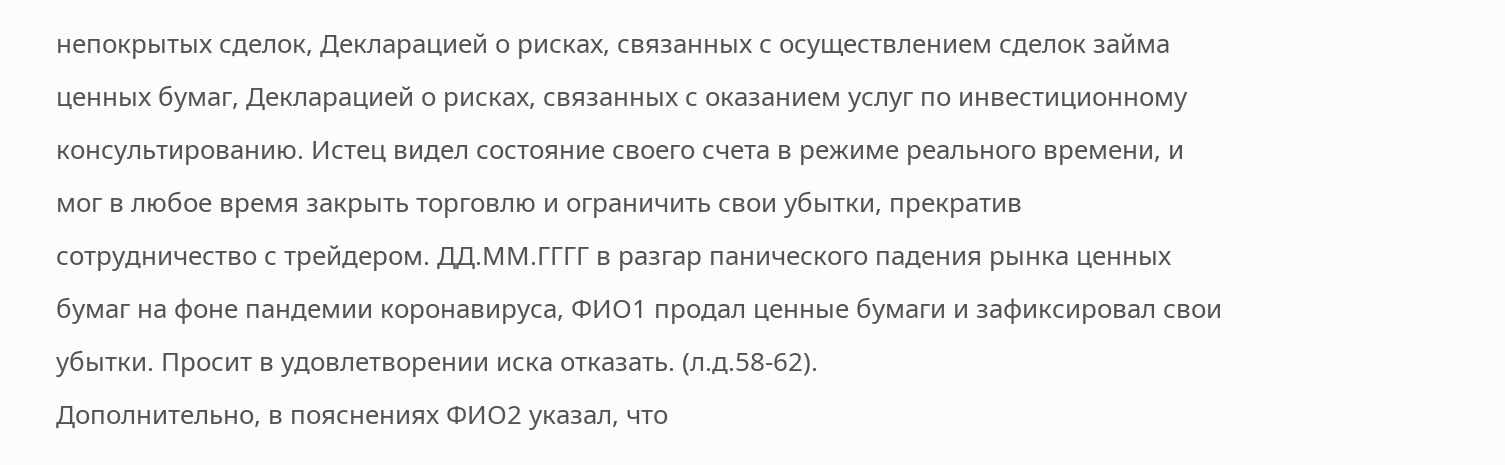непокрытых сделок, Декларацией о рисках, связанных с осуществлением сделок займа ценных бумаг, Декларацией о рисках, связанных с оказанием услуг по инвестиционному консультированию. Истец видел состояние своего счета в режиме реального времени, и мог в любое время закрыть торговлю и ограничить свои убытки, прекратив сотрудничество с трейдером. ДД.ММ.ГГГГ в разгар панического падения рынка ценных бумаг на фоне пандемии коронавируса, ФИО1 продал ценные бумаги и зафиксировал свои убытки. Просит в удовлетворении иска отказать. (л.д.58-62).
Дополнительно, в пояснениях ФИО2 указал, что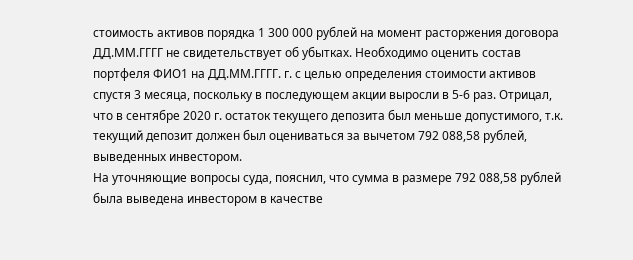стоимость активов порядка 1 300 000 рублей на момент расторжения договора ДД.ММ.ГГГГ не свидетельствует об убытках. Необходимо оценить состав портфеля ФИО1 на ДД.ММ.ГГГГ. г. с целью определения стоимости активов спустя 3 месяца, поскольку в последующем акции выросли в 5-6 раз. Отрицал, что в сентябре 2020 г. остаток текущего депозита был меньше допустимого, т.к. текущий депозит должен был оцениваться за вычетом 792 088,58 рублей, выведенных инвестором.
На уточняющие вопросы суда, пояснил, что сумма в размере 792 088,58 рублей была выведена инвестором в качестве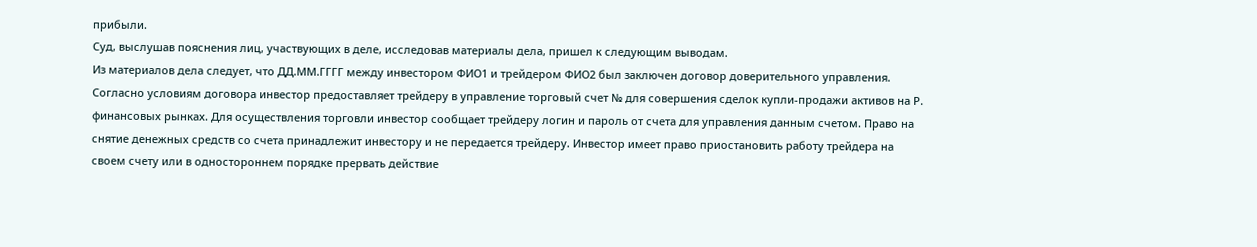прибыли.
Суд, выслушав пояснения лиц, участвующих в деле, исследовав материалы дела, пришел к следующим выводам.
Из материалов дела следует, что ДД.ММ.ГГГГ между инвестором ФИО1 и трейдером ФИО2 был заключен договор доверительного управления. Согласно условиям договора инвестор предоставляет трейдеру в управление торговый счет № для совершения сделок купли-продажи активов на Р. финансовых рынках. Для осуществления торговли инвестор сообщает трейдеру логин и пароль от счета для управления данным счетом. Право на снятие денежных средств со счета принадлежит инвестору и не передается трейдеру. Инвестор имеет право приостановить работу трейдера на своем счету или в одностороннем порядке прервать действие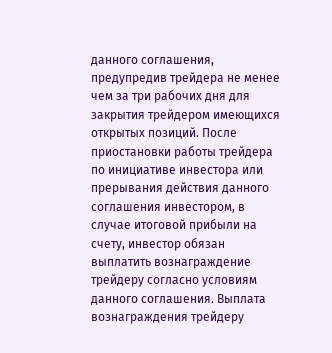данного соглашения, предупредив трейдера не менее чем за три рабочих дня для закрытия трейдером имеющихся открытых позиций. После приостановки работы трейдера по инициативе инвестора или прерывания действия данного соглашения инвестором, в случае итоговой прибыли на счету, инвестор обязан выплатить вознаграждение трейдеру согласно условиям данного соглашения. Выплата вознаграждения трейдеру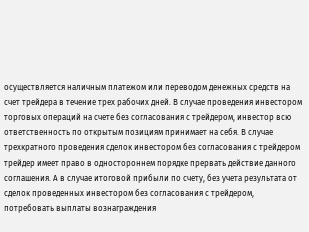осуществляется наличным платежом или переводом денежных средств на счет трейдера в течение трех рабочих дней. В случае проведения инвестором торговых операций на счете без согласования с трейдером, инвестор всю ответственность по открытым позициям принимает на себя. В случае трехкратного проведения сделок инвестором без согласования с трейдером трейдер имеет право в одностороннем порядке прервать действие данного соглашения. А в случае итоговой прибыли по счету, без учета результата от сделок проведенных инвестором без согласования с трейдером, потребовать выплаты вознаграждения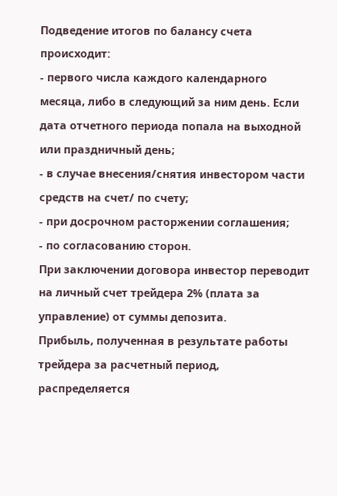Подведение итогов по балансу счета происходит:
- первого числа каждого календарного месяца, либо в следующий за ним день. Если дата отчетного периода попала на выходной или праздничный день;
- в случае внесения/снятия инвестором части средств на счет/ по счету;
- при досрочном расторжении соглашения;
- по согласованию сторон.
При заключении договора инвестор переводит на личный счет трейдера 2% (плата за управление) от суммы депозита.
Прибыль, полученная в результате работы трейдера за расчетный период, распределяется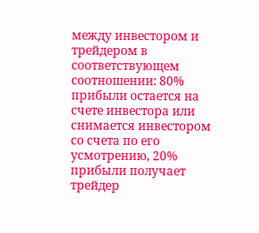между инвестором и трейдером в соответствующем соотношении: 80% прибыли остается на счете инвестора или снимается инвестором со счета по его усмотрению, 20% прибыли получает трейдер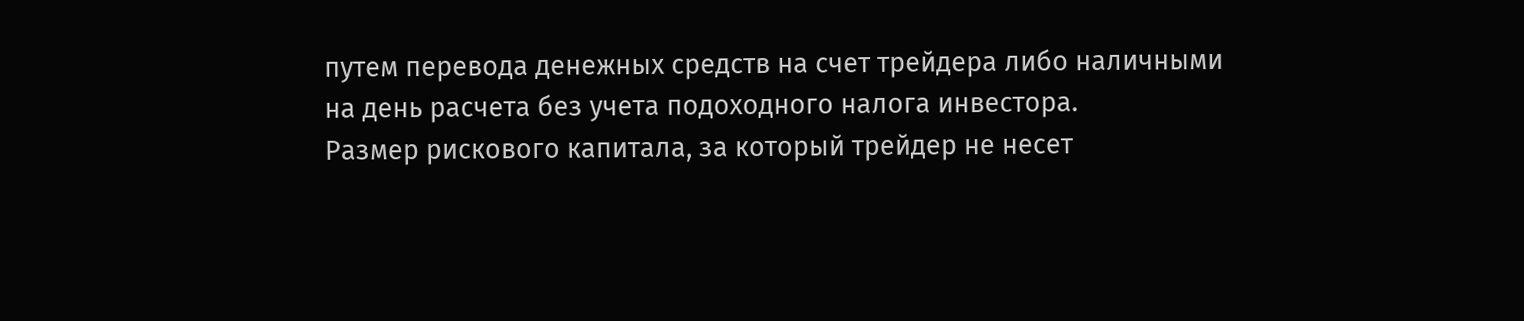путем перевода денежных средств на счет трейдера либо наличными на день расчета без учета подоходного налога инвестора.
Размер рискового капитала, за который трейдер не несет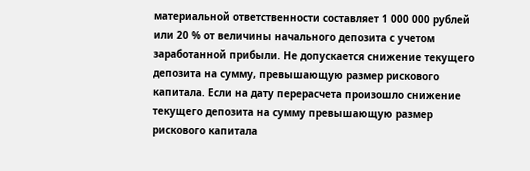материальной ответственности составляет 1 000 000 рублей или 20 % от величины начального депозита с учетом заработанной прибыли. Не допускается снижение текущего депозита на сумму, превышающую размер рискового капитала. Если на дату перерасчета произошло снижение текущего депозита на сумму превышающую размер рискового капитала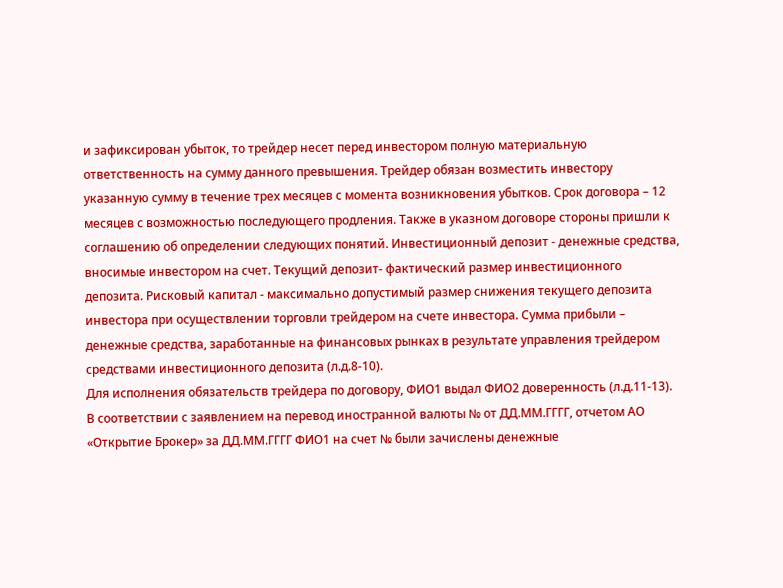и зафиксирован убыток, то трейдер несет перед инвестором полную материальную ответственность на сумму данного превышения. Трейдер обязан возместить инвестору указанную сумму в течение трех месяцев с момента возникновения убытков. Срок договора – 12 месяцев с возможностью последующего продления. Также в указном договоре стороны пришли к соглашению об определении следующих понятий. Инвестиционный депозит - денежные средства, вносимые инвестором на счет. Текущий депозит- фактический размер инвестиционного депозита. Рисковый капитал - максимально допустимый размер снижения текущего депозита инвестора при осуществлении торговли трейдером на счете инвестора. Сумма прибыли – денежные средства, заработанные на финансовых рынках в результате управления трейдером средствами инвестиционного депозита (л.д.8-10).
Для исполнения обязательств трейдера по договору, ФИО1 выдал ФИО2 доверенность (л.д.11-13).
В соответствии с заявлением на перевод иностранной валюты № от ДД.ММ.ГГГГ, отчетом АО «Открытие Брокер» за ДД.ММ.ГГГГ ФИО1 на счет № были зачислены денежные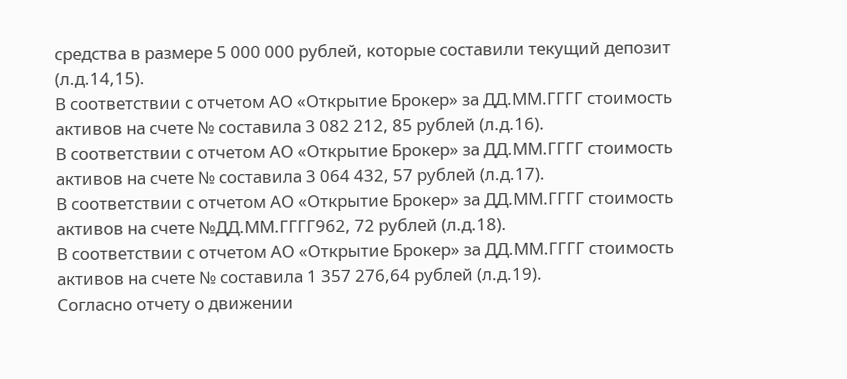средства в размере 5 000 000 рублей, которые составили текущий депозит (л.д.14,15).
В соответствии с отчетом АО «Открытие Брокер» за ДД.ММ.ГГГГ стоимость активов на счете № составила 3 082 212, 85 рублей (л.д.16).
В соответствии с отчетом АО «Открытие Брокер» за ДД.ММ.ГГГГ стоимость активов на счете № составила 3 064 432, 57 рублей (л.д.17).
В соответствии с отчетом АО «Открытие Брокер» за ДД.ММ.ГГГГ стоимость активов на счете №ДД.ММ.ГГГГ962, 72 рублей (л.д.18).
В соответствии с отчетом АО «Открытие Брокер» за ДД.ММ.ГГГГ стоимость активов на счете № составила 1 357 276,64 рублей (л.д.19).
Согласно отчету о движении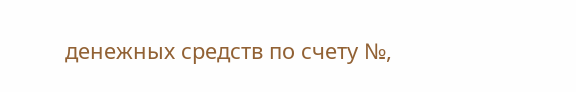денежных средств по счету №,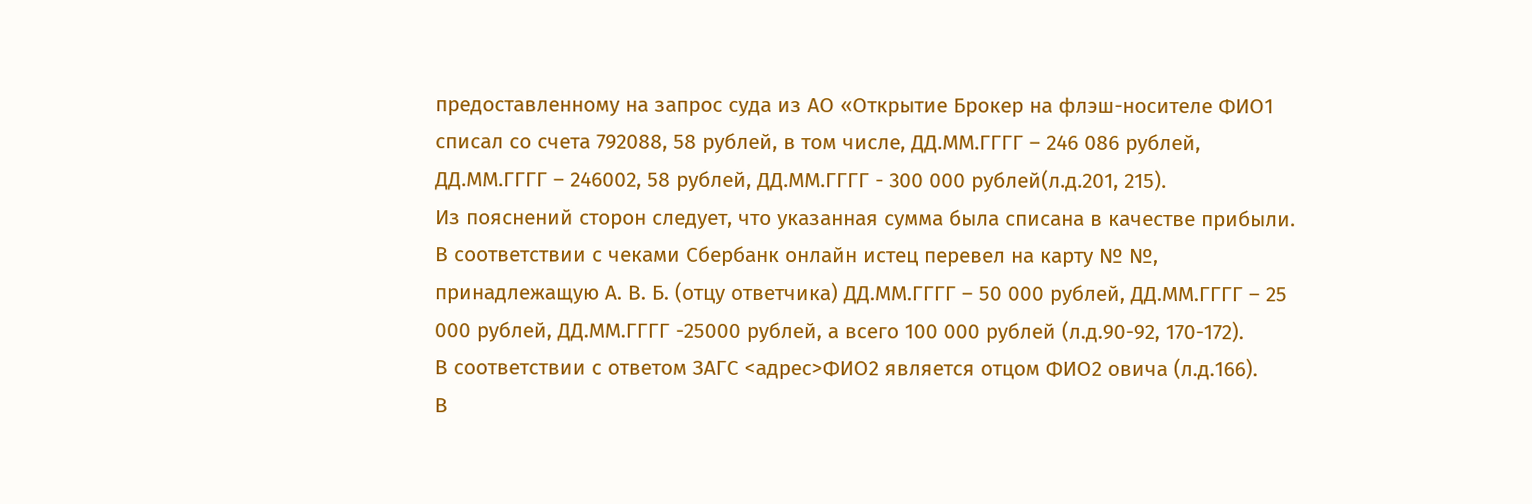предоставленному на запрос суда из АО «Открытие Брокер на флэш-носителе ФИО1 списал со счета 792088, 58 рублей, в том числе, ДД.ММ.ГГГГ – 246 086 рублей, ДД.ММ.ГГГГ – 246002, 58 рублей, ДД.ММ.ГГГГ - 300 000 рублей(л.д.201, 215).
Из пояснений сторон следует, что указанная сумма была списана в качестве прибыли.
В соответствии с чеками Сбербанк онлайн истец перевел на карту № №, принадлежащую А. В. Б. (отцу ответчика) ДД.ММ.ГГГГ – 50 000 рублей, ДД.ММ.ГГГГ – 25 000 рублей, ДД.ММ.ГГГГ -25000 рублей, а всего 100 000 рублей (л.д.90-92, 170-172).
В соответствии с ответом ЗАГС <адрес>ФИО2 является отцом ФИО2 овича (л.д.166).
В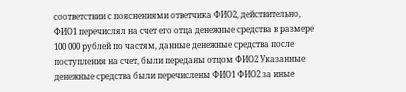соответствии с пояснениями ответчика ФИО2, действительно, ФИО1 перечислял на счет его отца денежные средства в размере 100 000 рублей по частям, данные денежные средства после поступления на счет, были переданы отцом ФИО2 Указанные денежные средства были перечислены ФИО1 ФИО2 за иные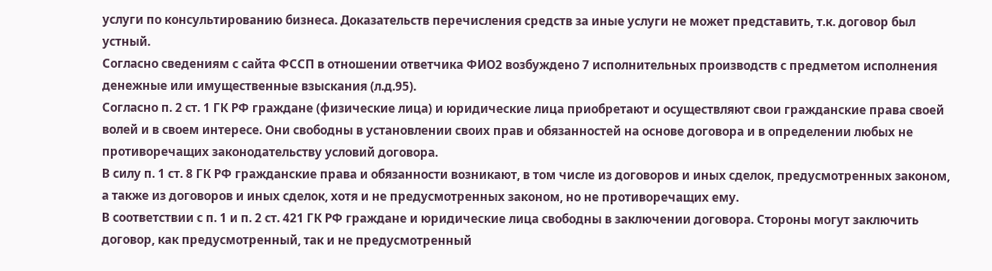услуги по консультированию бизнеса. Доказательств перечисления средств за иные услуги не может представить, т.к. договор был устный.
Согласно сведениям с сайта ФССП в отношении ответчика ФИО2 возбуждено 7 исполнительных производств с предметом исполнения денежные или имущественные взыскания (л.д.95).
Согласно п. 2 ст. 1 ГК РФ граждане (физические лица) и юридические лица приобретают и осуществляют свои гражданские права своей волей и в своем интересе. Они свободны в установлении своих прав и обязанностей на основе договора и в определении любых не противоречащих законодательству условий договора.
В силу п. 1 ст. 8 ГК РФ гражданские права и обязанности возникают, в том числе из договоров и иных сделок, предусмотренных законом, а также из договоров и иных сделок, хотя и не предусмотренных законом, но не противоречащих ему.
В соответствии с п. 1 и п. 2 ст. 421 ГК РФ граждане и юридические лица свободны в заключении договора. Стороны могут заключить договор, как предусмотренный, так и не предусмотренный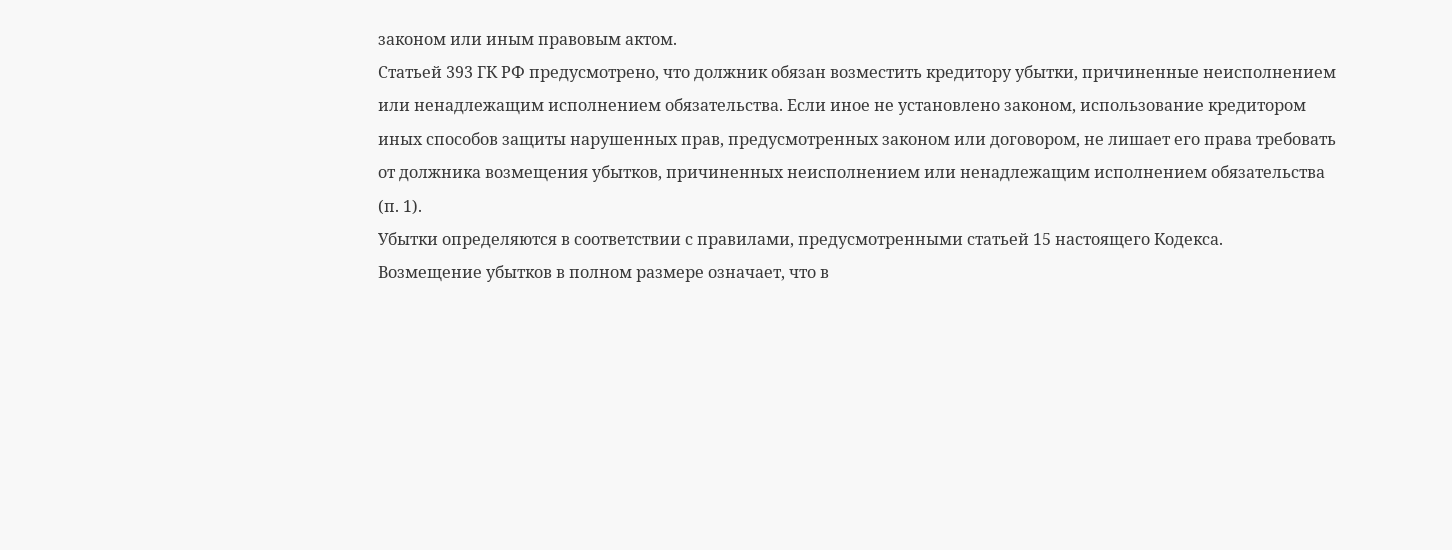законом или иным правовым актом.
Статьей 393 ГК РФ предусмотрено, что должник обязан возместить кредитору убытки, причиненные неисполнением или ненадлежащим исполнением обязательства. Если иное не установлено законом, использование кредитором иных способов защиты нарушенных прав, предусмотренных законом или договором, не лишает его права требовать от должника возмещения убытков, причиненных неисполнением или ненадлежащим исполнением обязательства (п. 1).
Убытки определяются в соответствии с правилами, предусмотренными статьей 15 настоящего Кодекса.
Возмещение убытков в полном размере означает, что в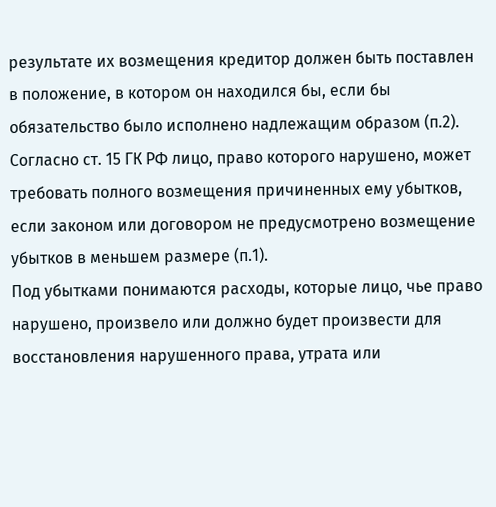результате их возмещения кредитор должен быть поставлен в положение, в котором он находился бы, если бы обязательство было исполнено надлежащим образом (п.2).
Согласно ст. 15 ГК РФ лицо, право которого нарушено, может требовать полного возмещения причиненных ему убытков, если законом или договором не предусмотрено возмещение убытков в меньшем размере (п.1).
Под убытками понимаются расходы, которые лицо, чье право нарушено, произвело или должно будет произвести для восстановления нарушенного права, утрата или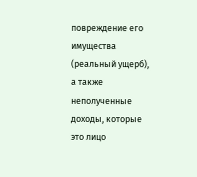повреждение его имущества (реальный ущерб), а также неполученные доходы, которые это лицо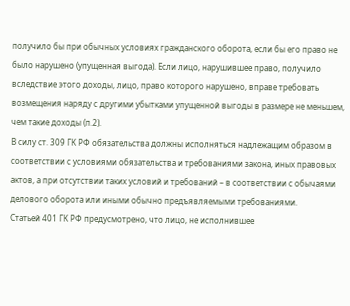получило бы при обычных условиях гражданского оборота, если бы его право не было нарушено (упущенная выгода). Если лицо, нарушившее право, получило вследствие этого доходы, лицо, право которого нарушено, вправе требовать возмещения наряду с другими убытками упущенной выгоды в размере не меньшем, чем такие доходы (п.2).
В силу ст. 309 ГК РФ обязательства должны исполняться надлежащим образом в соответствии с условиями обязательства и требованиями закона, иных правовых актов, а при отсутствии таких условий и требований – в соответствии с обычаями делового оборота или иными обычно предъявляемыми требованиями.
Статьей 401 ГК РФ предусмотрено, что лицо, не исполнившее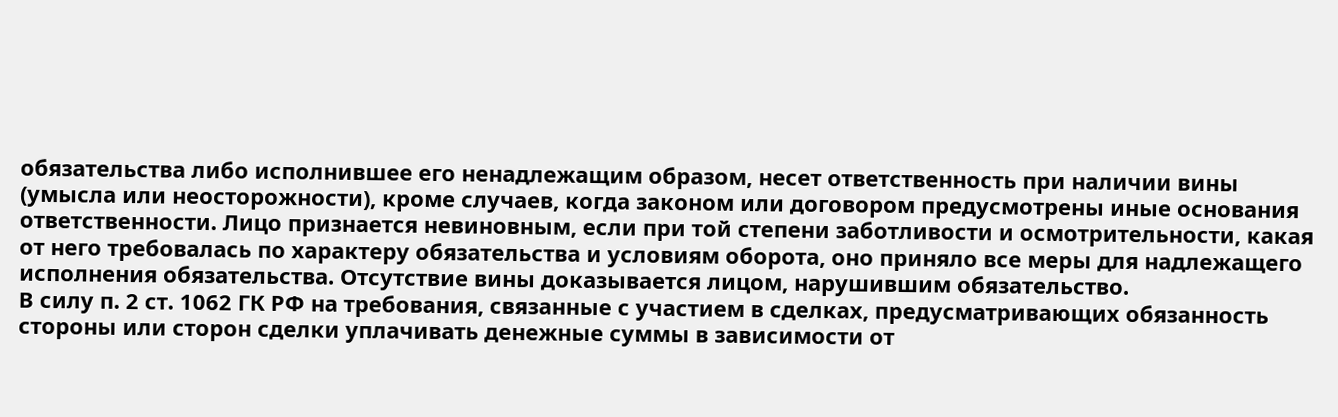обязательства либо исполнившее его ненадлежащим образом, несет ответственность при наличии вины (умысла или неосторожности), кроме случаев, когда законом или договором предусмотрены иные основания ответственности. Лицо признается невиновным, если при той степени заботливости и осмотрительности, какая от него требовалась по характеру обязательства и условиям оборота, оно приняло все меры для надлежащего исполнения обязательства. Отсутствие вины доказывается лицом, нарушившим обязательство.
В силу п. 2 ст. 1062 ГК РФ на требования, связанные с участием в сделках, предусматривающих обязанность стороны или сторон сделки уплачивать денежные суммы в зависимости от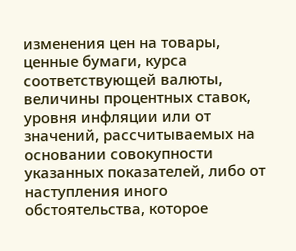изменения цен на товары, ценные бумаги, курса соответствующей валюты, величины процентных ставок, уровня инфляции или от значений, рассчитываемых на основании совокупности указанных показателей, либо от наступления иного обстоятельства, которое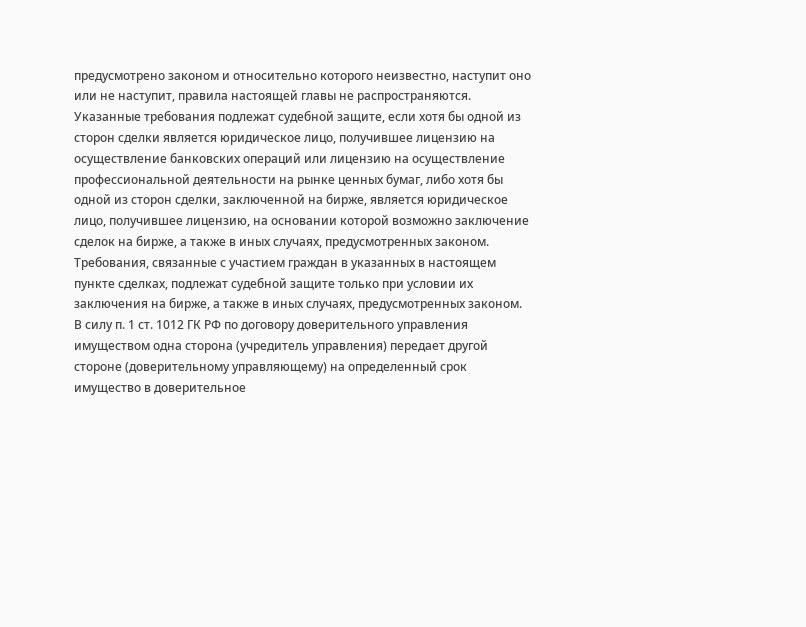предусмотрено законом и относительно которого неизвестно, наступит оно или не наступит, правила настоящей главы не распространяются. Указанные требования подлежат судебной защите, если хотя бы одной из сторон сделки является юридическое лицо, получившее лицензию на осуществление банковских операций или лицензию на осуществление профессиональной деятельности на рынке ценных бумаг, либо хотя бы одной из сторон сделки, заключенной на бирже, является юридическое лицо, получившее лицензию, на основании которой возможно заключение сделок на бирже, а также в иных случаях, предусмотренных законом.
Требования, связанные с участием граждан в указанных в настоящем пункте сделках, подлежат судебной защите только при условии их заключения на бирже, а также в иных случаях, предусмотренных законом.
В силу п. 1 ст. 1012 ГК РФ по договору доверительного управления имуществом одна сторона (учредитель управления) передает другой стороне (доверительному управляющему) на определенный срок имущество в доверительное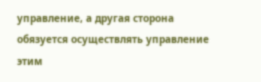управление, а другая сторона обязуется осуществлять управление этим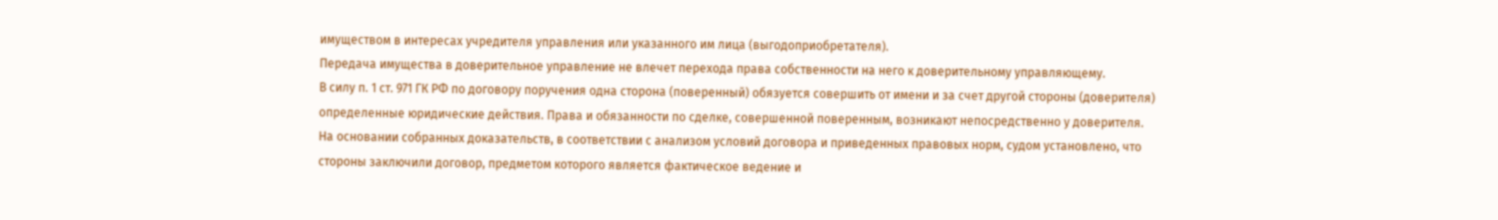имуществом в интересах учредителя управления или указанного им лица (выгодоприобретателя).
Передача имущества в доверительное управление не влечет перехода права собственности на него к доверительному управляющему.
В силу п. 1 ст. 971 ГК РФ по договору поручения одна сторона (поверенный) обязуется совершить от имени и за счет другой стороны (доверителя) определенные юридические действия. Права и обязанности по сделке, совершенной поверенным, возникают непосредственно у доверителя.
На основании собранных доказательств, в соответствии с анализом условий договора и приведенных правовых норм, судом установлено, что стороны заключили договор, предметом которого является фактическое ведение и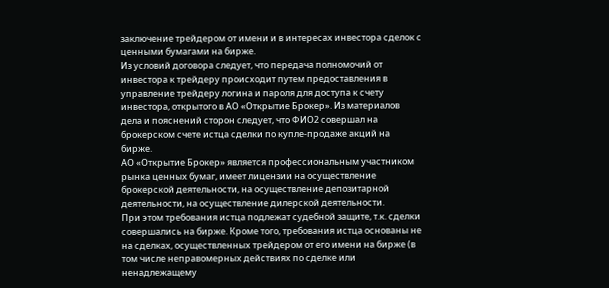заключение трейдером от имени и в интересах инвестора сделок с ценными бумагами на бирже.
Из условий договора следует, что передача полномочий от инвестора к трейдеру происходит путем предоставления в управление трейдеру логина и пароля для доступа к счету инвестора, открытого в АО «Открытие Брокер». Из материалов дела и пояснений сторон следует, что ФИО2 совершал на брокерском счете истца сделки по купле-продаже акций на бирже.
АО «Открытие Брокер» является профессиональным участником рынка ценных бумаг, имеет лицензии на осуществление брокерской деятельности, на осуществление депозитарной деятельности, на осуществление дилерской деятельности.
При этом требования истца подлежат судебной защите, т.к. сделки совершались на бирже. Кроме того, требования истца основаны не на сделках, осуществленных трейдером от его имени на бирже (в том числе неправомерных действиях по сделке или ненадлежащему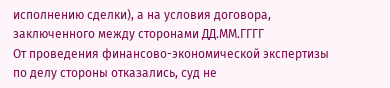исполнению сделки), а на условия договора, заключенного между сторонами ДД.ММ.ГГГГ
От проведения финансово-экономической экспертизы по делу стороны отказались, суд не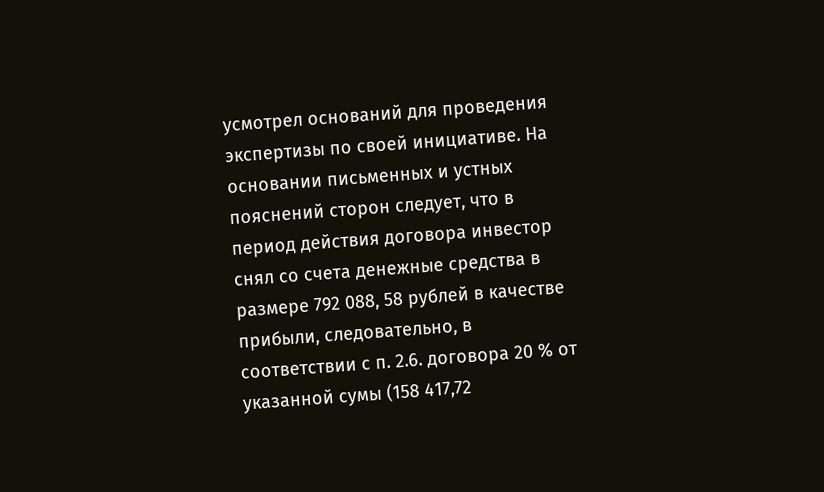усмотрел оснований для проведения экспертизы по своей инициативе. На основании письменных и устных пояснений сторон следует, что в период действия договора инвестор снял со счета денежные средства в размере 792 088, 58 рублей в качестве прибыли, следовательно, в соответствии с п. 2.6. договора 20 % от указанной сумы (158 417,72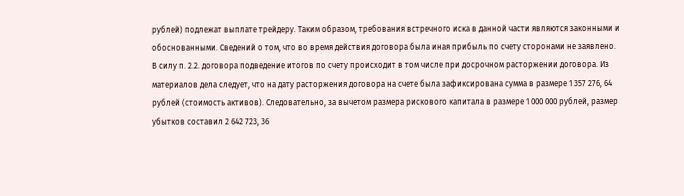рублей) подлежат выплате трейдеру. Таким образом, требования встречного иска в данной части являются законными и обоснованными. Сведений о том, что во время действия договора была иная прибыль по счету сторонами не заявлено.
В силу п. 2.2. договора подведение итогов по счету происходит в том числе при досрочном расторжении договора. Из материалов дела следует, что на дату расторжения договора на счете была зафиксирована сумма в размере 1 357 276, 64 рублей (стоимость активов). Следовательно, за вычетом размера рискового капитала в размере 1 000 000 рублей, размер убытков составил 2 642 723, 36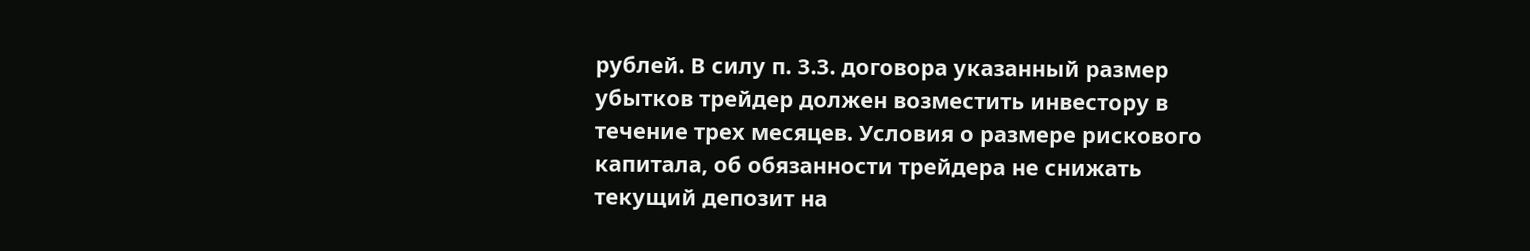рублей. В силу п. 3.3. договора указанный размер убытков трейдер должен возместить инвестору в течение трех месяцев. Условия о размере рискового капитала, об обязанности трейдера не снижать текущий депозит на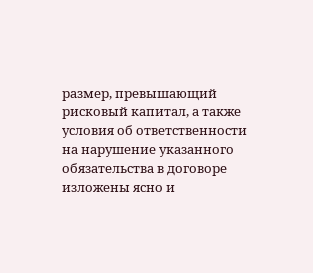размер, превышающий рисковый капитал, а также условия об ответственности на нарушение указанного обязательства в договоре изложены ясно и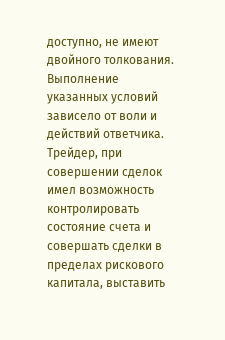доступно, не имеют двойного толкования. Выполнение указанных условий зависело от воли и действий ответчика. Трейдер, при совершении сделок имел возможность контролировать состояние счета и совершать сделки в пределах рискового капитала, выставить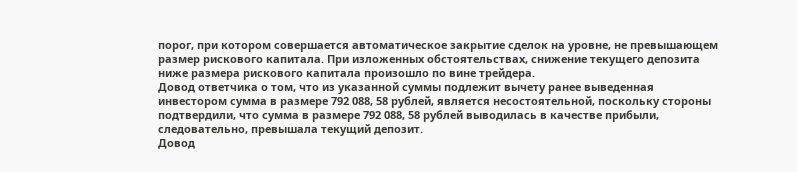порог, при котором совершается автоматическое закрытие сделок на уровне, не превышающем размер рискового капитала. При изложенных обстоятельствах, снижение текущего депозита ниже размера рискового капитала произошло по вине трейдера.
Довод ответчика о том, что из указанной суммы подлежит вычету ранее выведенная инвестором сумма в размере 792 088, 58 рублей, является несостоятельной, поскольку стороны подтвердили, что сумма в размере 792 088, 58 рублей выводилась в качестве прибыли, следовательно, превышала текущий депозит.
Довод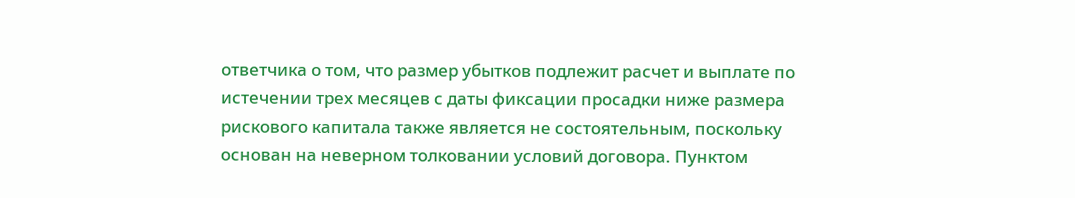ответчика о том, что размер убытков подлежит расчет и выплате по истечении трех месяцев с даты фиксации просадки ниже размера рискового капитала также является не состоятельным, поскольку основан на неверном толковании условий договора. Пунктом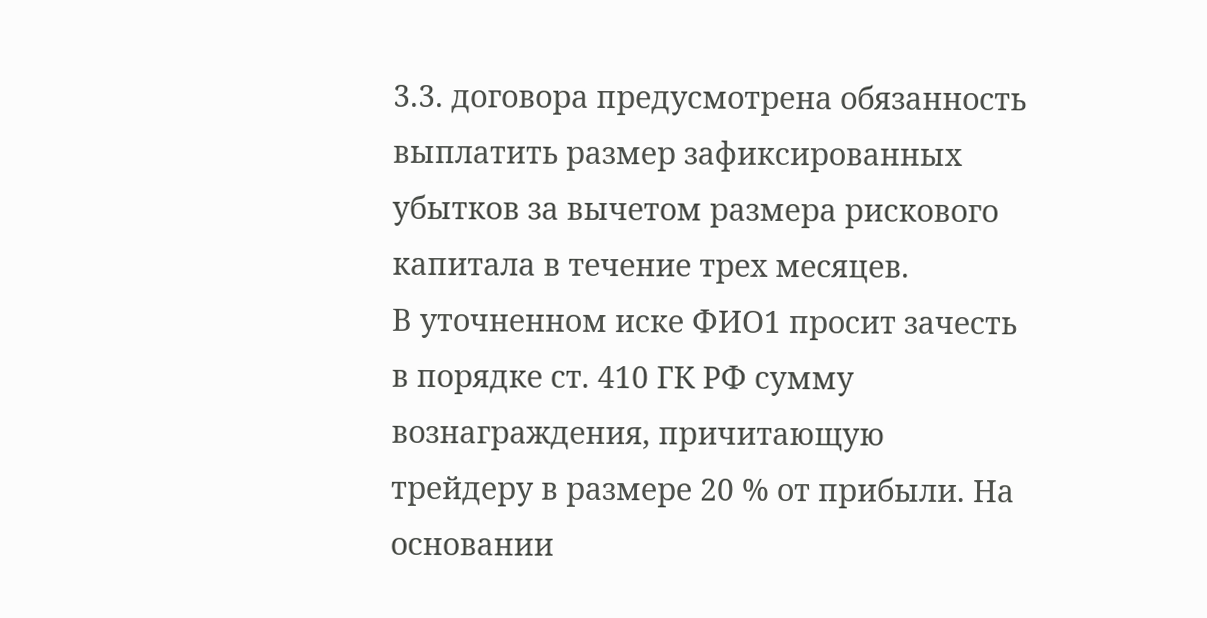3.3. договора предусмотрена обязанность выплатить размер зафиксированных убытков за вычетом размера рискового капитала в течение трех месяцев.
В уточненном иске ФИО1 просит зачесть в порядке ст. 410 ГК РФ сумму вознаграждения, причитающую трейдеру в размере 20 % от прибыли. На основании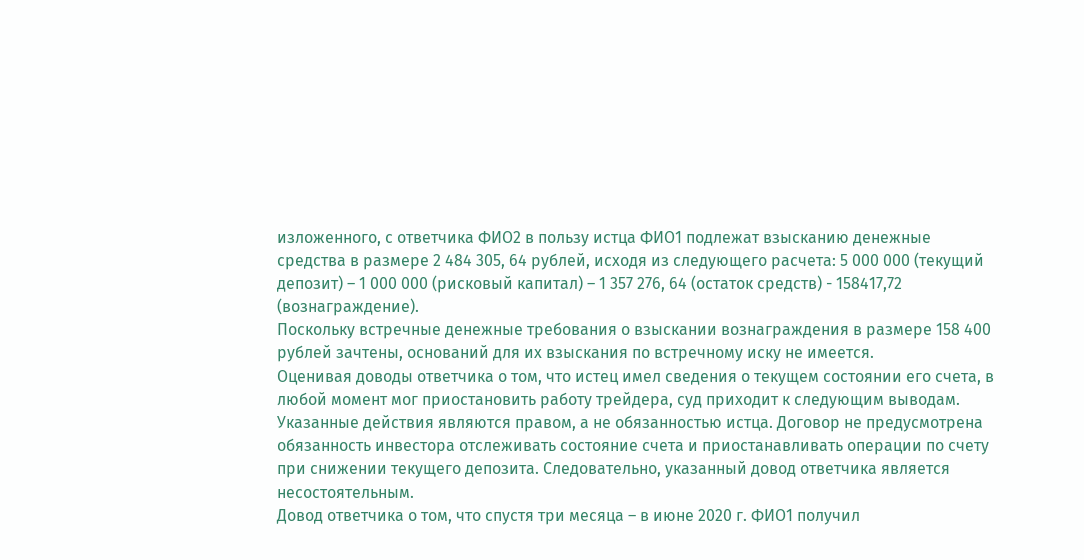изложенного, с ответчика ФИО2 в пользу истца ФИО1 подлежат взысканию денежные средства в размере 2 484 305, 64 рублей, исходя из следующего расчета: 5 000 000 (текущий депозит) – 1 000 000 (рисковый капитал) – 1 357 276, 64 (остаток средств) - 158417,72 (вознаграждение).
Поскольку встречные денежные требования о взыскании вознаграждения в размере 158 400 рублей зачтены, оснований для их взыскания по встречному иску не имеется.
Оценивая доводы ответчика о том, что истец имел сведения о текущем состоянии его счета, в любой момент мог приостановить работу трейдера, суд приходит к следующим выводам. Указанные действия являются правом, а не обязанностью истца. Договор не предусмотрена обязанность инвестора отслеживать состояние счета и приостанавливать операции по счету при снижении текущего депозита. Следовательно, указанный довод ответчика является несостоятельным.
Довод ответчика о том, что спустя три месяца – в июне 2020 г. ФИО1 получил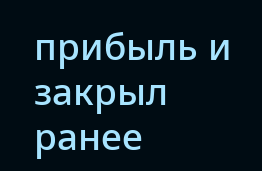прибыль и закрыл ранее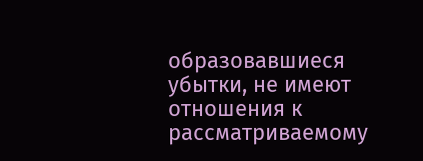образовавшиеся убытки, не имеют отношения к рассматриваемому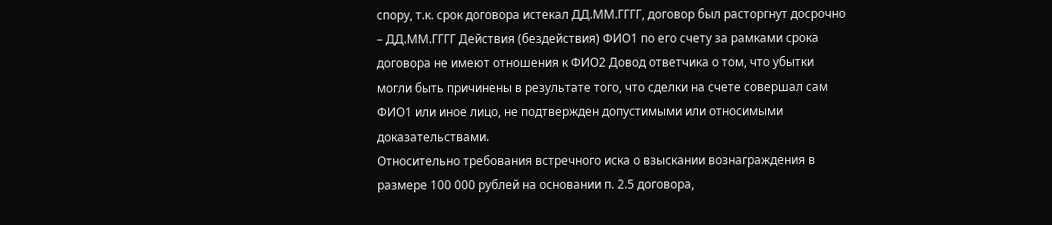спору, т.к. срок договора истекал ДД.ММ.ГГГГ, договор был расторгнут досрочно – ДД.ММ.ГГГГ Действия (бездействия) ФИО1 по его счету за рамками срока договора не имеют отношения к ФИО2 Довод ответчика о том, что убытки могли быть причинены в результате того, что сделки на счете совершал сам ФИО1 или иное лицо, не подтвержден допустимыми или относимыми доказательствами.
Относительно требования встречного иска о взыскании вознаграждения в размере 100 000 рублей на основании п. 2.5 договора,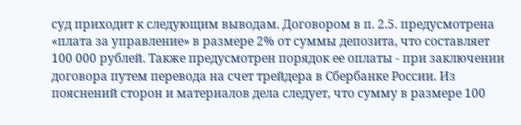суд приходит к следующим выводам. Договором в п. 2.5. предусмотрена «плата за управление» в размере 2% от суммы депозита, что составляет 100 000 рублей. Также предусмотрен порядок ее оплаты - при заключении договора путем перевода на счет трейдера в Сбербанке России. Из пояснений сторон и материалов дела следует, что сумму в размере 100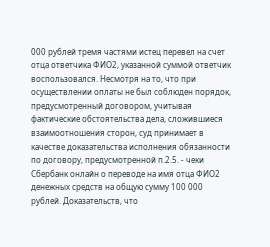000 рублей тремя частями истец перевел на счет отца ответчика ФИО2, указанной суммой ответчик воспользовался. Несмотря на то, что при осуществлении оплаты не был соблюден порядок, предусмотренный договором, учитывая фактические обстоятельства дела, сложившиеся взаимоотношения сторон, суд принимает в качестве доказательства исполнения обязанности по договору, предусмотренной п.2.5. - чеки Сбербанк онлайн о переводе на имя отца ФИО2 денежных средств на общую сумму 100 000 рублей. Доказательств, что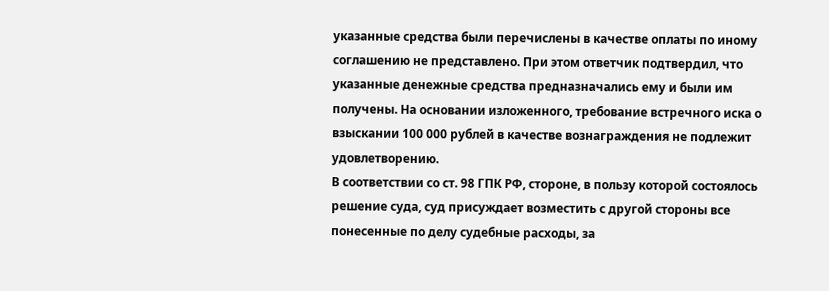указанные средства были перечислены в качестве оплаты по иному соглашению не представлено. При этом ответчик подтвердил, что указанные денежные средства предназначались ему и были им получены. На основании изложенного, требование встречного иска о взыскании 100 000 рублей в качестве вознаграждения не подлежит удовлетворению.
В соответствии со ст. 98 ГПК РФ, стороне, в пользу которой состоялось решение суда, суд присуждает возместить с другой стороны все понесенные по делу судебные расходы, за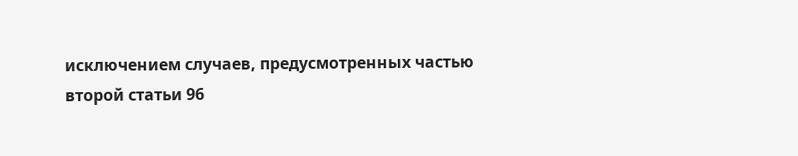исключением случаев, предусмотренных частью второй статьи 96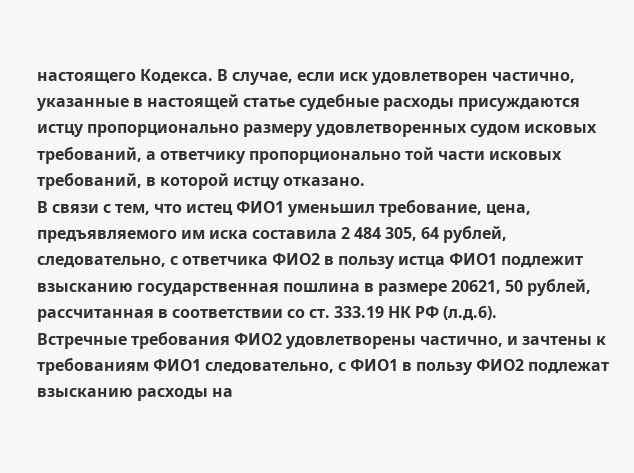настоящего Кодекса. В случае, если иск удовлетворен частично, указанные в настоящей статье судебные расходы присуждаются истцу пропорционально размеру удовлетворенных судом исковых требований, а ответчику пропорционально той части исковых требований, в которой истцу отказано.
В связи с тем, что истец ФИО1 уменьшил требование, цена, предъявляемого им иска составила 2 484 305, 64 рублей, следовательно, с ответчика ФИО2 в пользу истца ФИО1 подлежит взысканию государственная пошлина в размере 20621, 50 рублей, рассчитанная в соответствии со ст. 333.19 НК РФ (л.д.6).
Встречные требования ФИО2 удовлетворены частично, и зачтены к требованиям ФИО1 следовательно, с ФИО1 в пользу ФИО2 подлежат взысканию расходы на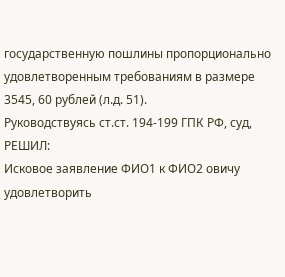государственную пошлины пропорционально удовлетворенным требованиям в размере 3545, 60 рублей (л.д. 51).
Руководствуясь ст.ст. 194-199 ГПК РФ, суд,
РЕШИЛ:
Исковое заявление ФИО1 к ФИО2 овичу удовлетворить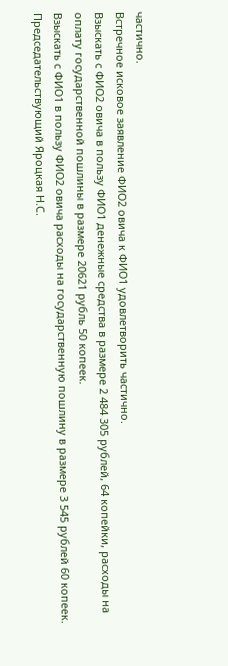частично.
Встречное исковое заявление ФИО2 овича к ФИО1 удовлетворить частично.
Взыскать с ФИО2 овича в пользу ФИО1 денежные средства в размере 2 484 305 рублей, 64 копейки, расходы на оплату государственной пошлины в размере 20621 рубль 50 копеек.
Взыскать с ФИО1 в пользу ФИО2 овича расходы на государственную пошлину в размере 3 545 рублей 60 копеек.
Председательствующий Яроцкая Н.С.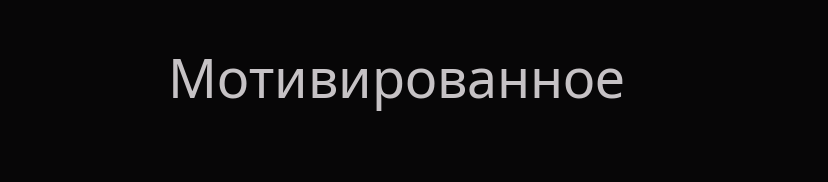Мотивированное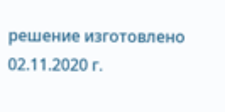решение изготовлено 02.11.2020 г.